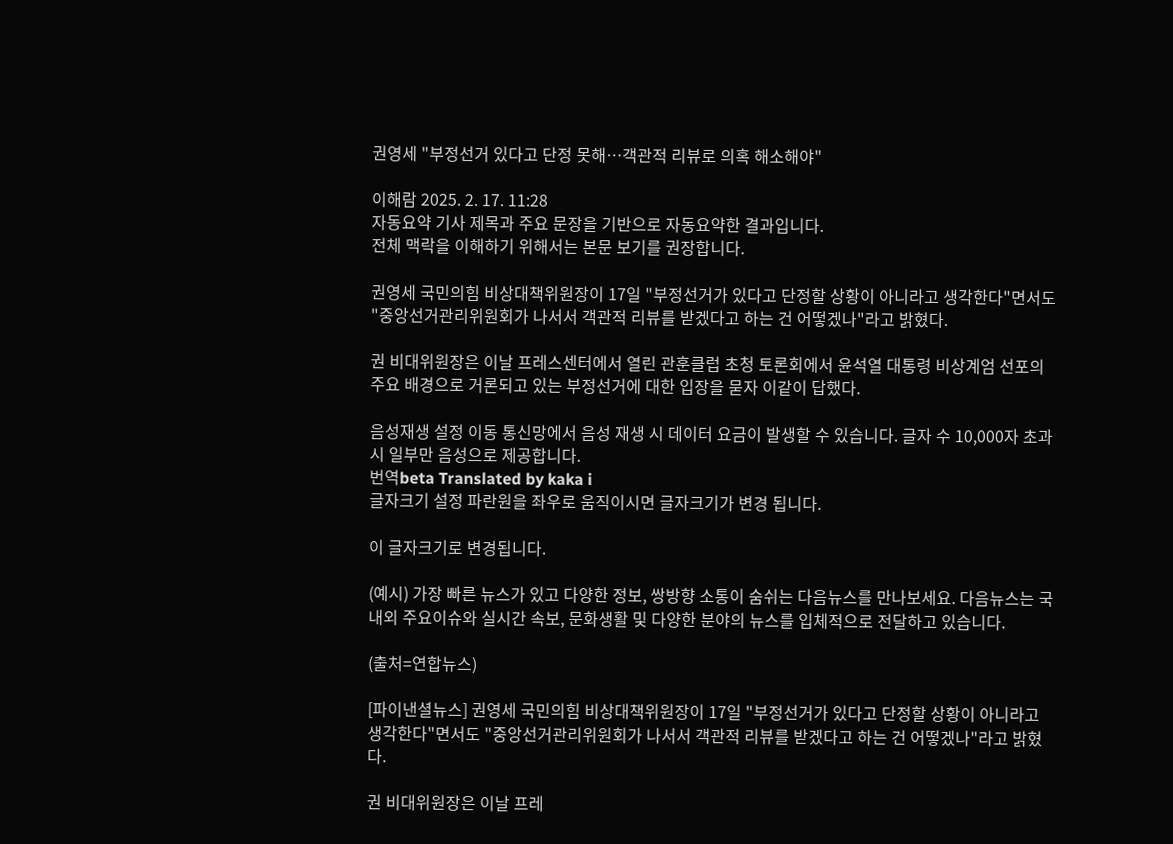권영세 "부정선거 있다고 단정 못해…객관적 리뷰로 의혹 해소해야"

이해람 2025. 2. 17. 11:28
자동요약 기사 제목과 주요 문장을 기반으로 자동요약한 결과입니다.
전체 맥락을 이해하기 위해서는 본문 보기를 권장합니다.

권영세 국민의힘 비상대책위원장이 17일 "부정선거가 있다고 단정할 상황이 아니라고 생각한다"면서도 "중앙선거관리위원회가 나서서 객관적 리뷰를 받겠다고 하는 건 어떻겠나"라고 밝혔다.

권 비대위원장은 이날 프레스센터에서 열린 관훈클럽 초청 토론회에서 윤석열 대통령 비상계엄 선포의 주요 배경으로 거론되고 있는 부정선거에 대한 입장을 묻자 이같이 답했다.

음성재생 설정 이동 통신망에서 음성 재생 시 데이터 요금이 발생할 수 있습니다. 글자 수 10,000자 초과 시 일부만 음성으로 제공합니다.
번역beta Translated by kaka i
글자크기 설정 파란원을 좌우로 움직이시면 글자크기가 변경 됩니다.

이 글자크기로 변경됩니다.

(예시) 가장 빠른 뉴스가 있고 다양한 정보, 쌍방향 소통이 숨쉬는 다음뉴스를 만나보세요. 다음뉴스는 국내외 주요이슈와 실시간 속보, 문화생활 및 다양한 분야의 뉴스를 입체적으로 전달하고 있습니다.

(출처=연합뉴스)

[파이낸셜뉴스] 권영세 국민의힘 비상대책위원장이 17일 "부정선거가 있다고 단정할 상황이 아니라고 생각한다"면서도 "중앙선거관리위원회가 나서서 객관적 리뷰를 받겠다고 하는 건 어떻겠나"라고 밝혔다.

권 비대위원장은 이날 프레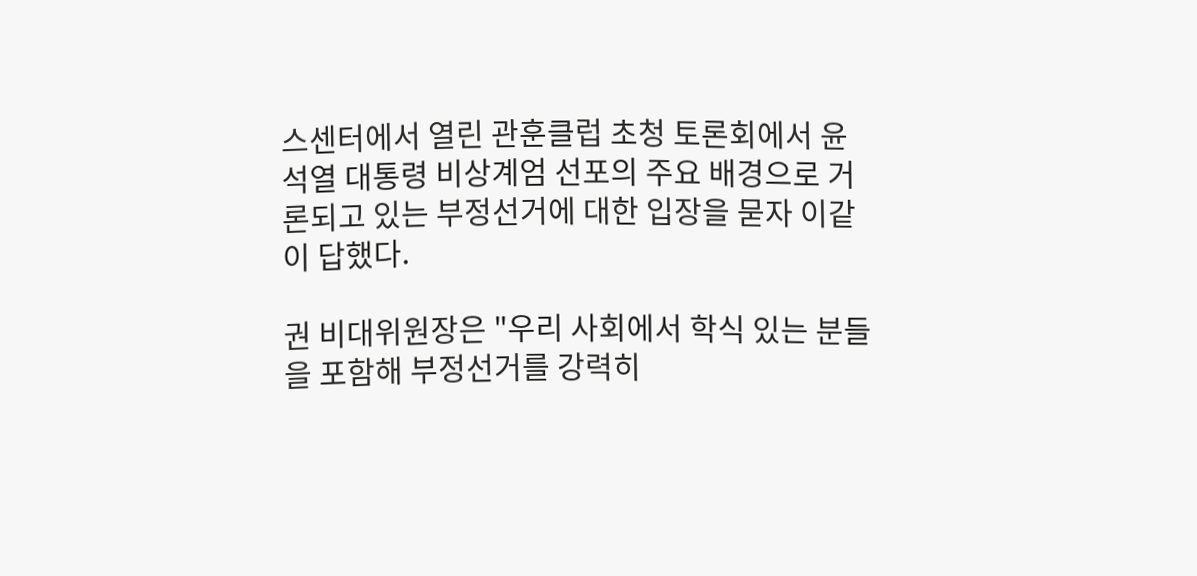스센터에서 열린 관훈클럽 초청 토론회에서 윤석열 대통령 비상계엄 선포의 주요 배경으로 거론되고 있는 부정선거에 대한 입장을 묻자 이같이 답했다.

권 비대위원장은 "우리 사회에서 학식 있는 분들을 포함해 부정선거를 강력히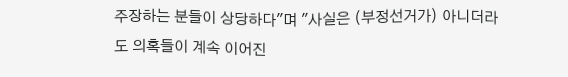주장하는 분들이 상당하다"며 "사실은 (부정선거가) 아니더라도 의혹들이 계속 이어진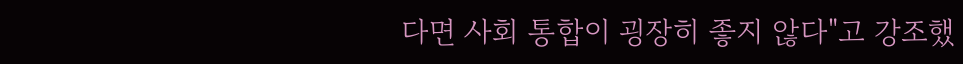다면 사회 통합이 굉장히 좋지 않다"고 강조했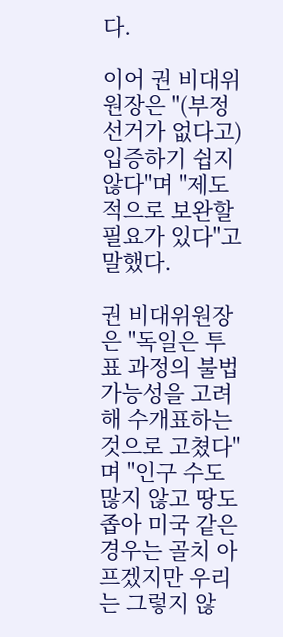다.

이어 권 비대위원장은 "(부정선거가 없다고) 입증하기 쉽지 않다"며 "제도적으로 보완할 필요가 있다"고 말했다.

권 비대위원장은 "독일은 투표 과정의 불법 가능성을 고려해 수개표하는 것으로 고쳤다"며 "인구 수도 많지 않고 땅도 좁아 미국 같은 경우는 골치 아프겠지만 우리는 그렇지 않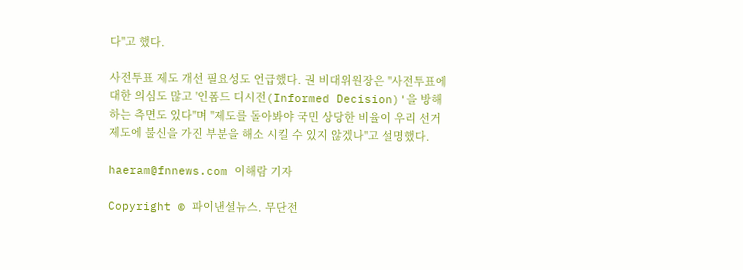다"고 했다.

사전투표 제도 개선 필요성도 언급했다. 권 비대위원장은 "사전투표에 대한 의심도 많고 '인폼드 디시전(Informed Decision)'을 방해하는 측면도 있다"며 "제도를 돌아봐야 국민 상당한 비율이 우리 선거 제도에 불신을 가진 부분을 해소 시킬 수 있지 않겠나"고 설명했다.

haeram@fnnews.com 이해람 기자

Copyright © 파이낸셜뉴스. 무단전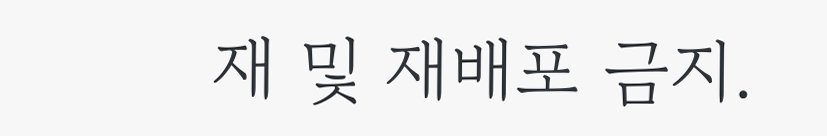재 및 재배포 금지.